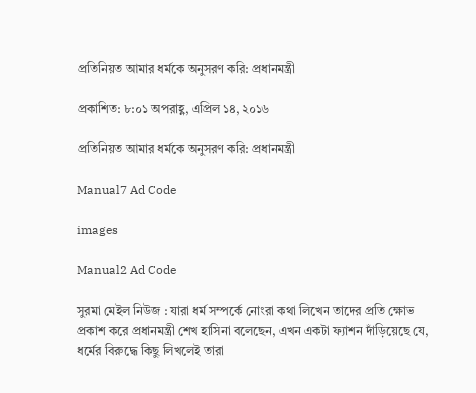প্রতিনিয়ত আমার ধর্মকে অনুসরণ করি: প্রধানমন্ত্রী

প্রকাশিত: ৮:০১ অপরাহ্ণ, এপ্রিল ১৪, ২০১৬

প্রতিনিয়ত আমার ধর্মকে অনুসরণ করি: প্রধানমন্ত্রী

Manual7 Ad Code

images

Manual2 Ad Code

সুরমা মেইল নিউজ : যারা ধর্ম সম্পর্কে নোংরা কথা লিখেন তাদের প্রতি ক্ষোভ প্রকাশ করে প্রধানমন্ত্রী শেখ হাসিনা বলেছেন, এখন একটা ফ্যাশন দাঁড়িয়েছে যে, ধর্মের বিরুদ্ধে কিছু লিখলেই তারা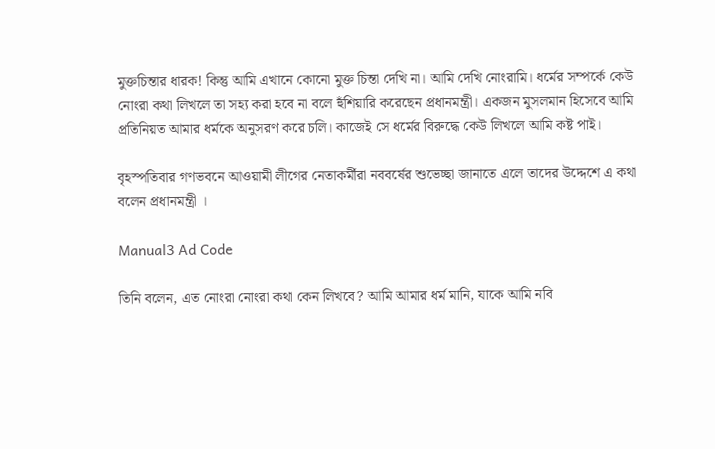মুক্তচিন্তার ধারক! কিন্তু আমি এখানে কোনো মুক্ত চিন্তা দেখি না। আমি দেখি নোংরামি। ধর্মের সম্পর্কে কেউ নোংরা কথা লিখলে তা সহ্য করা হবে না বলে হুঁশিয়ারি করেছেন প্রধানমন্ত্রী। একজন মুসলমান হিসেবে আমি প্রতিনিয়ত আমার ধর্মকে অনুসরণ করে চলি। কাজেই সে ধর্মের বিরুদ্ধে কেউ লিখলে আমি কষ্ট পাই।

বৃহস্পতিবার গণভবনে আওয়ামী লীগের নেতাকর্মীরা নববর্ষের শুভেচ্ছা জানাতে এলে তাদের উদ্দেশে এ কথা বলেন প্রধানমন্ত্রী ।

Manual3 Ad Code

তিনি বলেন, এত নোংরা নোংরা কথা কেন লিখবে? আমি আমার ধর্ম মানি, যাকে আমি নবি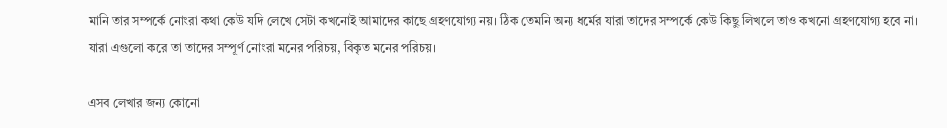মানি তার সম্পর্কে নোংরা কথা কেউ যদি লেখে সেটা কখনোই আমাদের কাছে গ্রহণযোগ্য নয়। ঠিক তেমনি অন্য ধর্মের যারা তাদের সম্পর্কে কেউ কিছু লিখলে তাও কখনো গ্রহণযোগ্য হবে না। যারা এগুলো করে তা তাদের সম্পূর্ণ নোংরা মনের পরিচয়, বিকৃত মনের পরিচয়।

এসব লেখার জন্য কোনো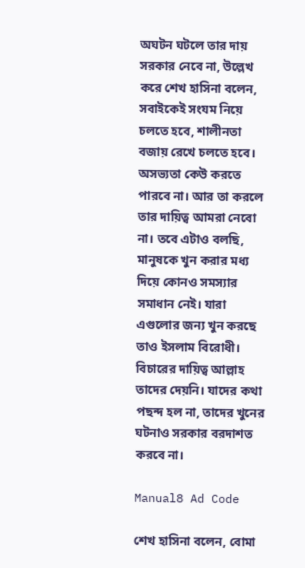অঘটন ঘটলে তার দায় সরকার নেবে না, উল্লেখ করে শেখ হাসিনা বলেন, সবাইকেই সংযম নিয়ে চলতে হবে, শালীনতা বজায় রেখে চলতে হবে। অসভ্যতা কেউ করতে পারবে না। আর তা করলে তার দায়িত্ব আমরা নেবো না। তবে এটাও বলছি, মানুষকে খুন করার মধ্য দিয়ে কোনও সমস্যার সমাধান নেই। যারা এগুলোর জন্য খুন করছে তাও ইসলাম বিরোধী। বিচারের দায়িত্ব আল্লাহ তাদের দেয়নি। যাদের কথা পছন্দ হল না, তাদের খুনের ঘটনাও সরকার বরদাশত করবে না।

Manual8 Ad Code

শেখ হাসিনা বলেন, বোমা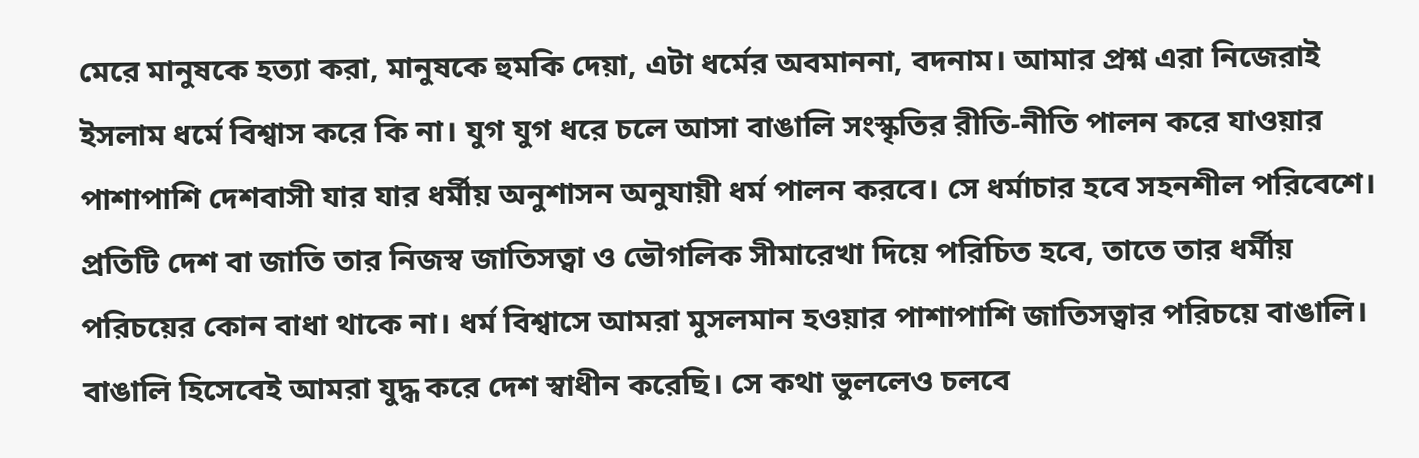মেরে মানুষকে হত্যা করা, মানুষকে হুমকি দেয়া, এটা ধর্মের অবমাননা, বদনাম। আমার প্রশ্ন এরা নিজেরাই ইসলাম ধর্মে বিশ্বাস করে কি না। যুগ যুগ ধরে চলে আসা বাঙালি সংস্কৃতির রীতি-নীতি পালন করে যাওয়ার পাশাপাশি দেশবাসী যার যার ধর্মীয় অনুশাসন অনুযায়ী ধর্ম পালন করবে। সে ধর্মাচার হবে সহনশীল পরিবেশে। প্রতিটি দেশ বা জাতি তার নিজস্ব জাতিসত্বা ও ভৌগলিক সীমারেখা দিয়ে পরিচিত হবে, তাতে তার ধর্মীয় পরিচয়ের কোন বাধা থাকে না। ধর্ম বিশ্বাসে আমরা মুসলমান হওয়ার পাশাপাশি জাতিসত্বার পরিচয়ে বাঙালি। বাঙালি হিসেবেই আমরা যুদ্ধ করে দেশ স্বাধীন করেছি। সে কথা ভুললেও চলবে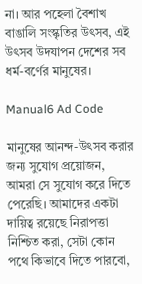না। আর পহেলা বৈশাখ বাঙালি সংস্কৃতির উৎসব, এই উৎসব উদযাপন দেশের সব ধর্ম-বর্ণের মানুষের।

Manual6 Ad Code

মানুষের আনন্দ-উৎসব করার জন্য সুযোগ প্রয়োজন, আমরা সে সুযোগ করে দিতে পেরেছি। আমাদের একটা দায়িত্ব রয়েছে নিরাপত্তা নিশ্চিত করা, সেটা কোন পথে কিভাবে দিতে পারবো,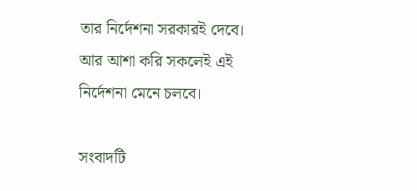তার নির্দেশনা সরকারই দেবে। আর আশা করি সকলেই এই নির্দেশনা মেনে চলবে।

সংবাদটি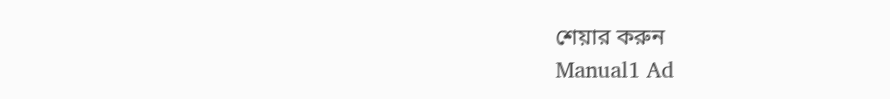শেয়ার করুন
Manual1 Ad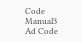Code
Manual3 Ad Code